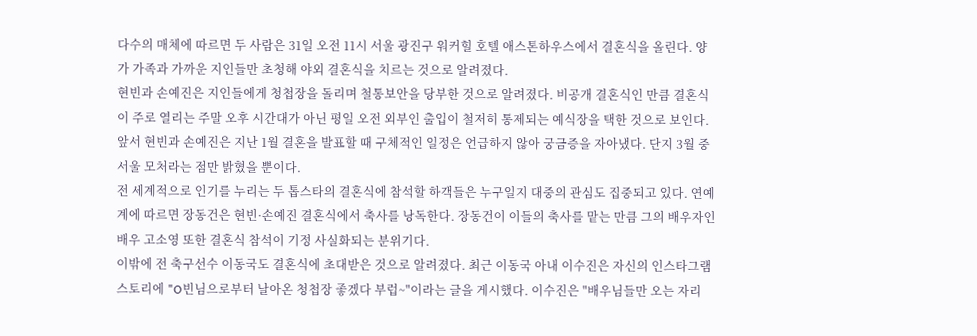다수의 매체에 따르면 두 사람은 31일 오전 11시 서울 광진구 워커힐 호텔 애스톤하우스에서 결혼식을 올린다. 양가 가족과 가까운 지인들만 초청해 야외 결혼식을 치르는 것으로 알려졌다.
현빈과 손예진은 지인들에게 청첩장을 돌리며 철통보안을 당부한 것으로 알려졌다. 비공개 결혼식인 만큼 결혼식이 주로 열리는 주말 오후 시간대가 아닌 평일 오전 외부인 출입이 철저히 통제되는 예식장을 택한 것으로 보인다.
앞서 현빈과 손예진은 지난 1월 결혼을 발표할 때 구체적인 일정은 언급하지 않아 궁금증을 자아냈다. 단지 3월 중 서울 모처라는 점만 밝혔을 뿐이다.
전 세계적으로 인기를 누리는 두 톱스타의 결혼식에 참석할 하객들은 누구일지 대중의 관심도 집중되고 있다. 연예계에 따르면 장동건은 현빈·손예진 결혼식에서 축사를 낭독한다. 장동건이 이들의 축사를 맡는 만큼 그의 배우자인 배우 고소영 또한 결혼식 참석이 기정 사실화되는 분위기다.
이밖에 전 축구선수 이동국도 결혼식에 초대받은 것으로 알려졌다. 최근 이동국 아내 이수진은 자신의 인스타그램 스토리에 "O빈님으로부터 날아온 청첩장 좋겠다 부럽~"이라는 글을 게시했다. 이수진은 "배우님들만 오는 자리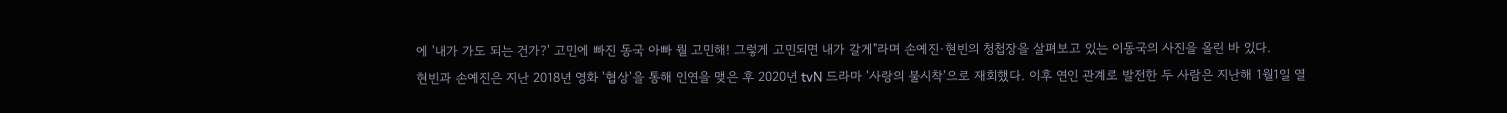에 '내가 가도 되는 건가?' 고민에 빠진 동국 아빠 뭘 고민해! 그렇게 고민되면 내가 갈게"라며 손예진·현빈의 청첩장을 살펴보고 있는 이동국의 사진을 올린 바 있다.
현빈과 손예진은 지난 2018년 영화 '협상'을 통해 인연을 맺은 후 2020년 tvN 드라마 '사랑의 불시착'으로 재회했다. 이후 연인 관계로 발전한 두 사람은 지난해 1월1일 열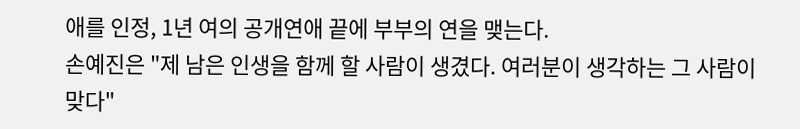애를 인정, 1년 여의 공개연애 끝에 부부의 연을 맺는다.
손예진은 "제 남은 인생을 함께 할 사람이 생겼다. 여러분이 생각하는 그 사람이 맞다"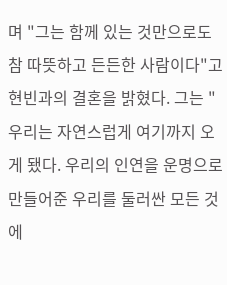며 "그는 함께 있는 것만으로도 참 따뜻하고 든든한 사람이다"고 현빈과의 결혼을 밝혔다. 그는 "우리는 자연스럽게 여기까지 오게 됐다. 우리의 인연을 운명으로 만들어준 우리를 둘러싼 모든 것에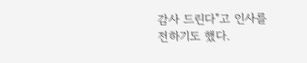감사 드린다"고 인사를 전하기도 했다.